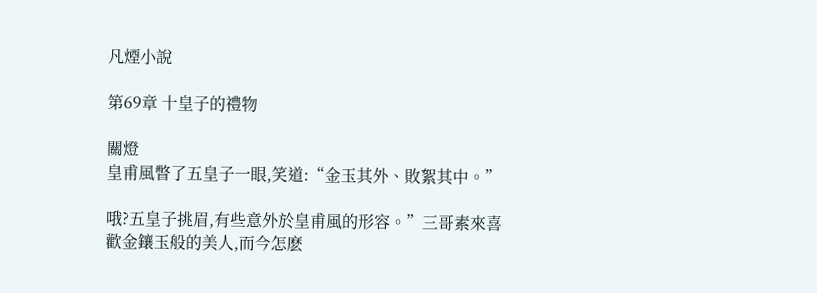凡煙小說

第69章 十皇子的禮物

關燈
皇甫風瞥了五皇子一眼,笑道:“金玉其外、敗絮其中。”

哦?五皇子挑眉,有些意外於皇甫風的形容。”三哥素來喜歡金鑲玉般的美人,而今怎麽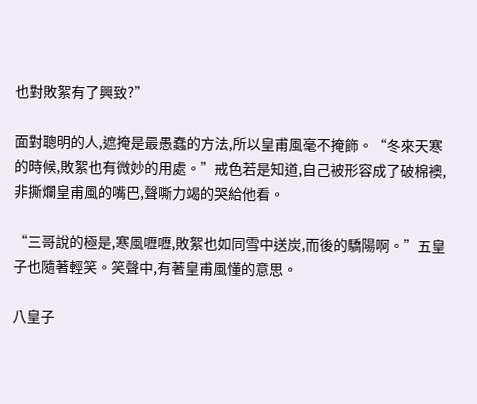也對敗絮有了興致?”

面對聰明的人,遮掩是最愚蠢的方法,所以皇甫風毫不掩飾。“冬來天寒的時候,敗絮也有微妙的用處。”戒色若是知道,自己被形容成了破棉襖,非撕爛皇甫風的嘴巴,聲嘶力竭的哭給他看。

“三哥說的極是,寒風嚦嚦,敗絮也如同雪中送炭,而後的驕陽啊。”五皇子也隨著輕笑。笑聲中,有著皇甫風懂的意思。

八皇子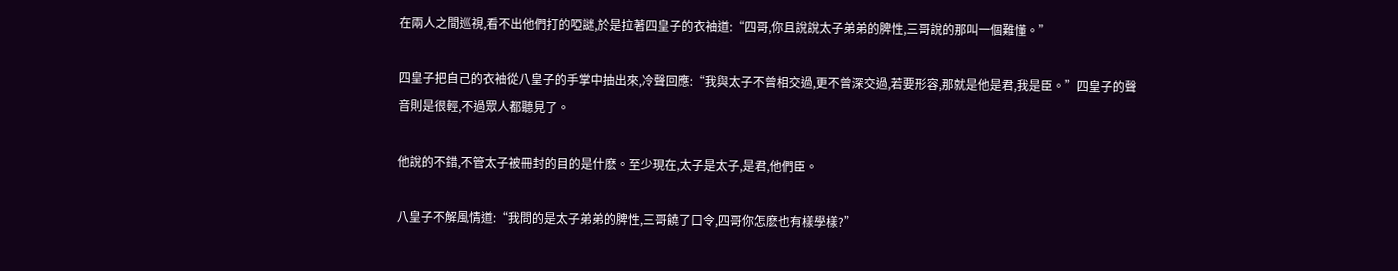在兩人之間巡視,看不出他們打的啞謎,於是拉著四皇子的衣袖道:“四哥,你且說說太子弟弟的脾性,三哥說的那叫一個難懂。”

四皇子把自己的衣袖從八皇子的手掌中抽出來,冷聲回應:“我與太子不曾相交過,更不曾深交過,若要形容,那就是他是君,我是臣。”四皇子的聲音則是很輕,不過眾人都聽見了。

他說的不錯,不管太子被冊封的目的是什麽。至少現在,太子是太子,是君,他們臣。

八皇子不解風情道:“我問的是太子弟弟的脾性,三哥饒了口令,四哥你怎麽也有樣學樣?”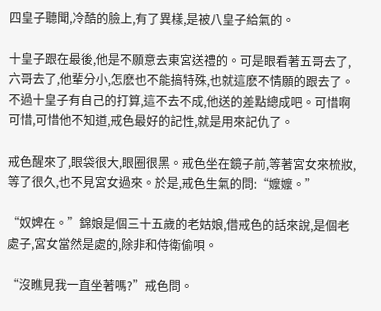四皇子聽聞,冷酷的臉上,有了異樣,是被八皇子給氣的。

十皇子跟在最後,他是不願意去東宮送禮的。可是眼看著五哥去了,六哥去了,他輩分小,怎麽也不能搞特殊,也就這麽不情願的跟去了。不過十皇子有自己的打算,這不去不成,他送的差點總成吧。可惜啊可惜,可惜他不知道,戒色最好的記性,就是用來記仇了。

戒色醒來了,眼袋很大,眼圈很黑。戒色坐在鏡子前,等著宮女來梳妝,等了很久,也不見宮女過來。於是,戒色生氣的問:“嬤嬤。”

“奴婢在。”錦娘是個三十五歲的老姑娘,借戒色的話來說,是個老處子,宮女當然是處的,除非和侍衛偷唄。

“沒瞧見我一直坐著嗎?”戒色問。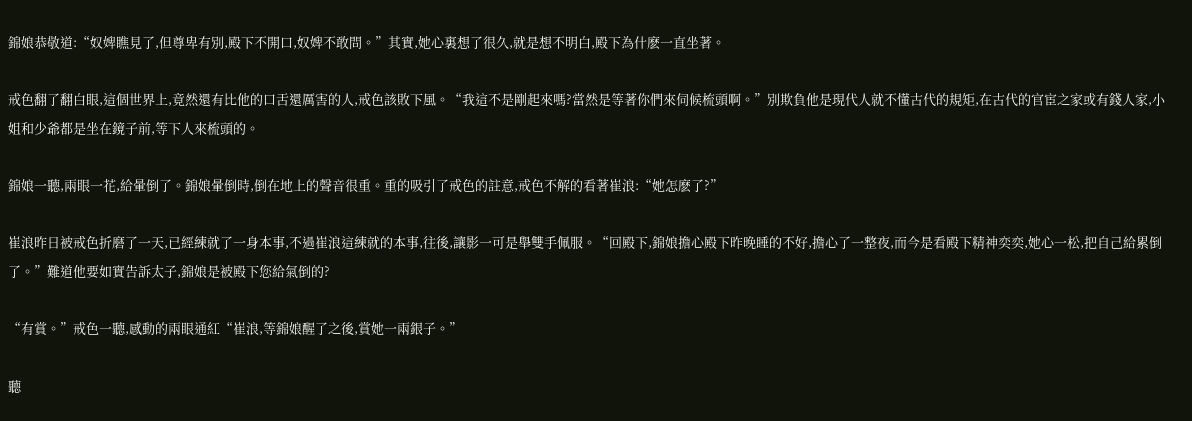錦娘恭敬道:“奴婢瞧見了,但尊卑有別,殿下不開口,奴婢不敢問。”其實,她心裏想了很久,就是想不明白,殿下為什麽一直坐著。

戒色翻了翻白眼,這個世界上,竟然還有比他的口舌還厲害的人,戒色該敗下風。“我這不是剛起來嗎?當然是等著你們來伺候梳頭啊。”別欺負他是現代人就不懂古代的規矩,在古代的官宦之家或有錢人家,小姐和少爺都是坐在鏡子前,等下人來梳頭的。

錦娘一聽,兩眼一花,給暈倒了。錦娘暈倒時,倒在地上的聲音很重。重的吸引了戒色的註意,戒色不解的看著崔浪:“她怎麽了?”

崔浪昨日被戒色折磨了一天,已經練就了一身本事,不過崔浪這練就的本事,往後,讓影一可是舉雙手佩服。“回殿下,錦娘擔心殿下昨晚睡的不好,擔心了一整夜,而今是看殿下精神奕奕,她心一松,把自己給累倒了。”難道他要如實告訴太子,錦娘是被殿下您給氣倒的?

“有賞。”戒色一聽,感動的兩眼通紅“崔浪,等錦娘醒了之後,賞她一兩銀子。”

聽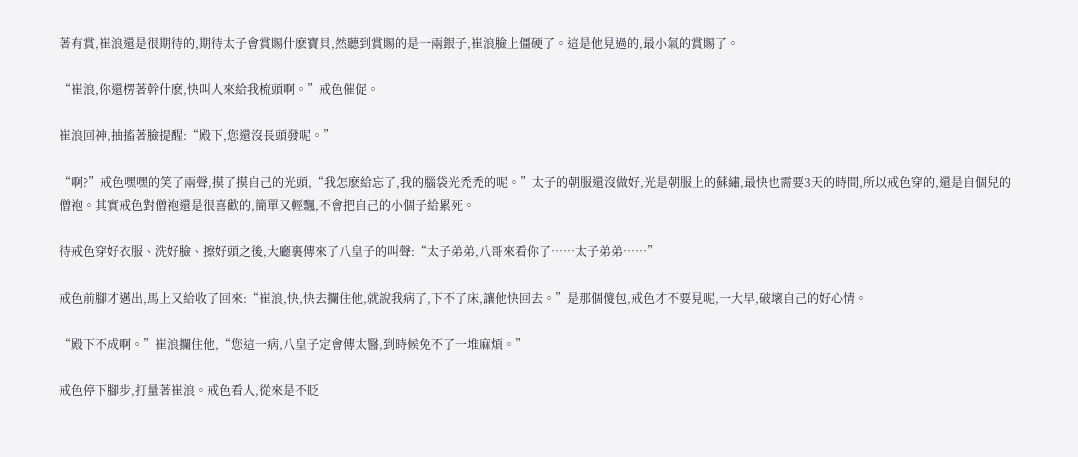著有賞,崔浪還是很期待的,期待太子會賞賜什麽寶貝,然聽到賞賜的是一兩銀子,崔浪臉上僵硬了。這是他見過的,最小氣的賞賜了。

“崔浪,你還楞著幹什麽,快叫人來給我梳頭啊。”戒色催促。

崔浪回神,抽搐著臉提醒:“殿下,您還沒長頭發呢。”

“啊?”戒色嘿嘿的笑了兩聲,摸了摸自己的光頭,“我怎麽給忘了,我的腦袋光禿禿的呢。”太子的朝服還沒做好,光是朝服上的蘇繡,最快也需要3天的時間,所以戒色穿的,還是自個兒的僧袍。其實戒色對僧袍還是很喜歡的,簡單又輕飄,不會把自己的小個子給累死。

待戒色穿好衣服、洗好臉、擦好頭之後,大廳裏傳來了八皇子的叫聲:“太子弟弟,八哥來看你了……太子弟弟……”

戒色前腳才邁出,馬上又給收了回來:“崔浪,快,快去攔住他,就說我病了,下不了床,讓他快回去。”是那個傻包,戒色才不要見呢,一大早,破壞自己的好心情。

“殿下不成啊。”崔浪攔住他,“您這一病,八皇子定會傳太醫,到時候免不了一堆麻煩。”

戒色停下腳步,打量著崔浪。戒色看人,從來是不眨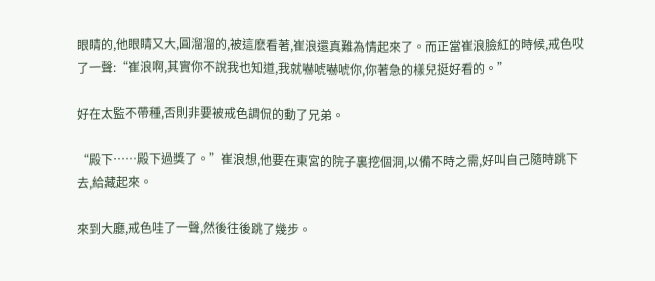眼睛的,他眼睛又大,圓溜溜的,被這麽看著,崔浪還真難為情起來了。而正當崔浪臉紅的時候,戒色哎了一聲:“崔浪啊,其實你不說我也知道,我就嚇唬嚇唬你,你著急的樣兒挺好看的。”

好在太監不帶種,否則非要被戒色調侃的動了兄弟。

“殿下……殿下過獎了。”崔浪想,他要在東宮的院子裏挖個洞,以備不時之需,好叫自己隨時跳下去,給藏起來。

來到大廳,戒色哇了一聲,然後往後跳了幾步。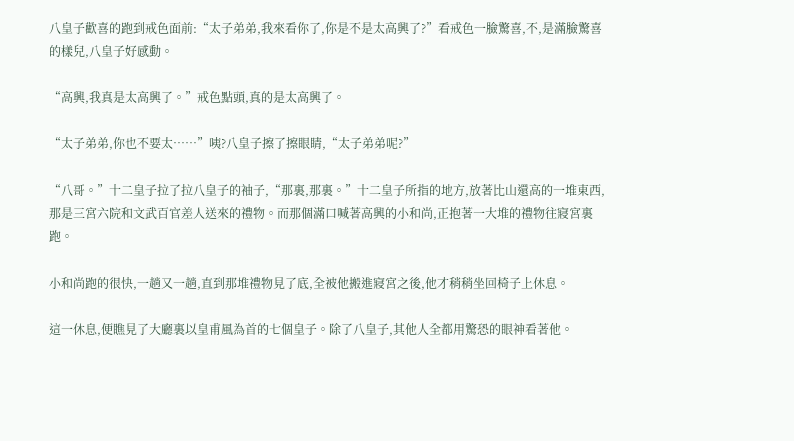八皇子歡喜的跑到戒色面前:“太子弟弟,我來看你了,你是不是太高興了?”看戒色一臉驚喜,不,是滿臉驚喜的樣兒,八皇子好感動。

“高興,我真是太高興了。”戒色點頭,真的是太高興了。

“太子弟弟,你也不要太……”咦?八皇子擦了擦眼睛,“太子弟弟呢?”

“八哥。”十二皇子拉了拉八皇子的袖子,“那裏,那裏。”十二皇子所指的地方,放著比山還高的一堆東西,那是三宮六院和文武百官差人送來的禮物。而那個滿口喊著高興的小和尚,正抱著一大堆的禮物往寢宮裏跑。

小和尚跑的很快,一趟又一趟,直到那堆禮物見了底,全被他搬進寢宮之後,他才稍稍坐回椅子上休息。

這一休息,便瞧見了大廳裏以皇甫風為首的七個皇子。除了八皇子,其他人全都用驚恐的眼神看著他。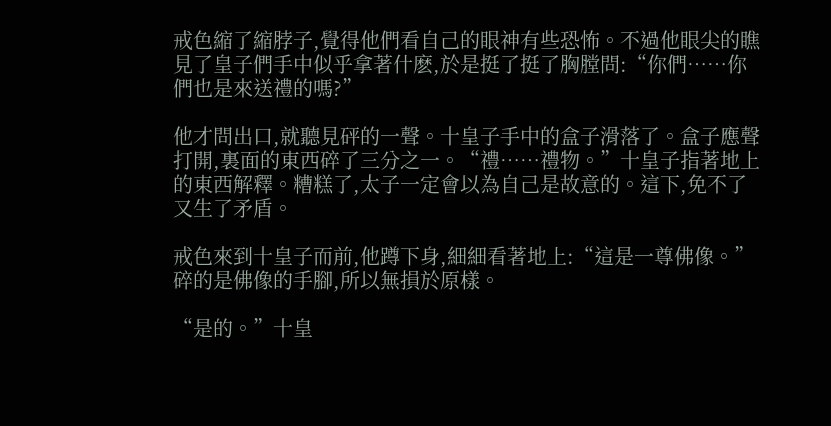戒色縮了縮脖子,覺得他們看自己的眼神有些恐怖。不過他眼尖的瞧見了皇子們手中似乎拿著什麽,於是挺了挺了胸膛問:“你們……你們也是來送禮的嗎?”

他才問出口,就聽見砰的一聲。十皇子手中的盒子滑落了。盒子應聲打開,裏面的東西碎了三分之一。“禮……禮物。”十皇子指著地上的東西解釋。糟糕了,太子一定會以為自己是故意的。這下,免不了又生了矛盾。

戒色來到十皇子而前,他蹲下身,細細看著地上:“這是一尊佛像。”碎的是佛像的手腳,所以無損於原樣。

“是的。”十皇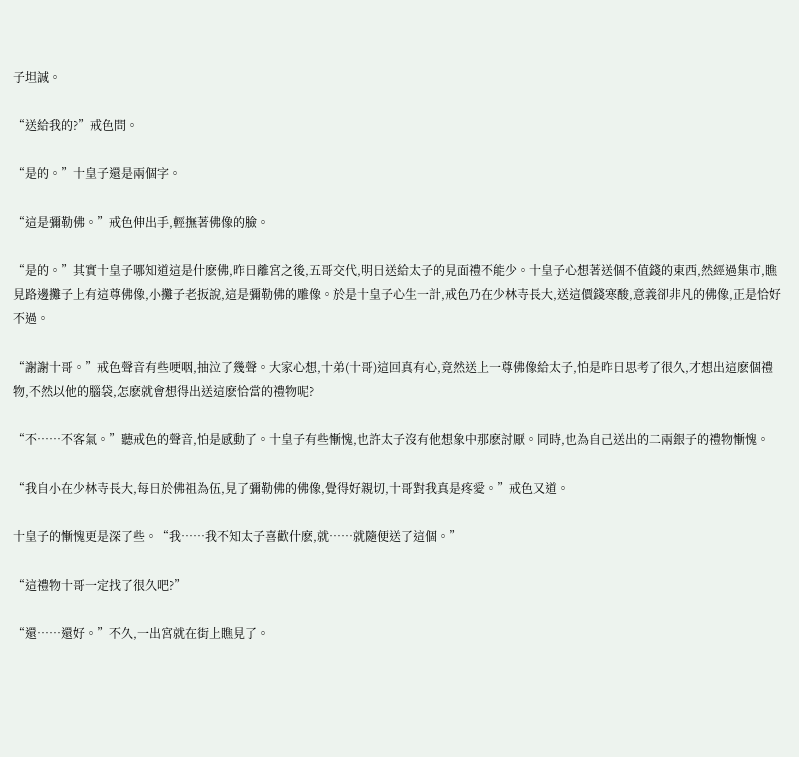子坦誠。

“送給我的?”戒色問。

“是的。”十皇子還是兩個字。

“這是彌勒佛。”戒色伸出手,輕撫著佛像的臉。

“是的。”其實十皇子哪知道這是什麽佛,昨日離宮之後,五哥交代,明日送給太子的見面禮不能少。十皇子心想著送個不值錢的東西,然經過集市,瞧見路邊攤子上有這尊佛像,小攤子老扳說,這是彌勒佛的雕像。於是十皇子心生一計,戒色乃在少林寺長大,送這價錢寒酸,意義卻非凡的佛像,正是恰好不過。

“謝謝十哥。”戒色聲音有些哽咽,抽泣了幾聲。大家心想,十弟(十哥)這回真有心,竟然送上一尊佛像給太子,怕是昨日思考了很久,才想出這麽個禮物,不然以他的腦袋,怎麽就會想得出送這麽恰當的禮物呢?

“不……不客氣。”聽戒色的聲音,怕是感動了。十皇子有些慚愧,也許太子沒有他想象中那麽討厭。同時,也為自己送出的二兩銀子的禮物慚愧。

“我自小在少林寺長大,每日於佛祖為伍,見了彌勒佛的佛像,覺得好親切,十哥對我真是疼愛。”戒色又道。

十皇子的慚愧更是深了些。“我……我不知太子喜歡什麽,就……就隨便送了這個。”

“這禮物十哥一定找了很久吧?”

“還……還好。”不久,一出宮就在街上瞧見了。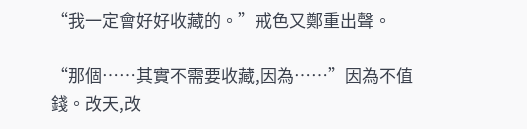“我一定會好好收藏的。”戒色又鄭重出聲。

“那個……其實不需要收藏,因為……”因為不值錢。改天,改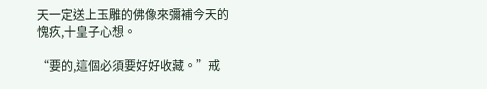天一定送上玉雕的佛像來彌補今天的愧疚,十皇子心想。

“要的,這個必須要好好收藏。”戒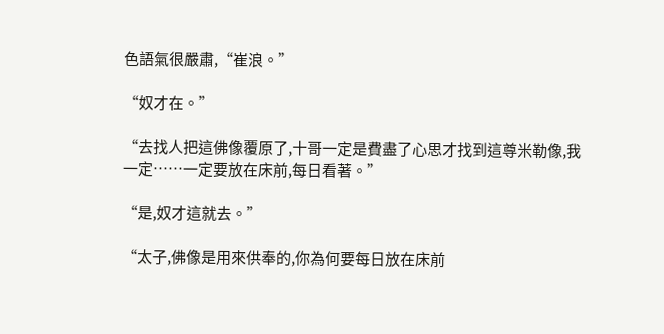色語氣很嚴肅,“崔浪。”

“奴才在。”

“去找人把這佛像覆原了,十哥一定是費盡了心思才找到這尊米勒像,我一定……一定要放在床前,每日看著。”

“是,奴才這就去。”

“太子,佛像是用來供奉的,你為何要每日放在床前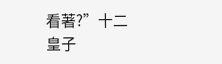看著?”十二皇子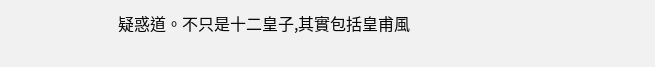疑惑道。不只是十二皇子,其實包括皇甫風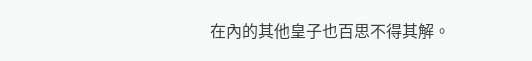在內的其他皇子也百思不得其解。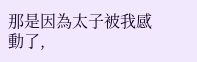那是因為太子被我感動了,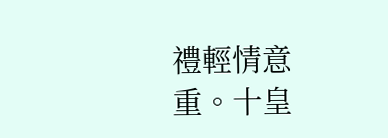禮輕情意重。十皇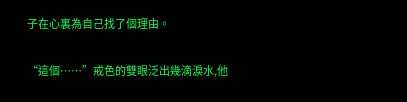子在心裏為自己找了個理由。

“這個……”戒色的雙眼泛出幾滴淚水,他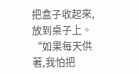把盒子收起來,放到桌子上。“如果每天供著,我怕把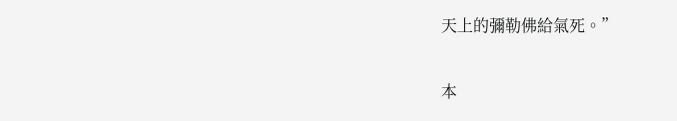天上的彌勒佛給氣死。”

本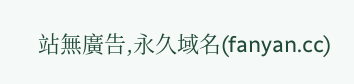站無廣告,永久域名(fanyan.cc)